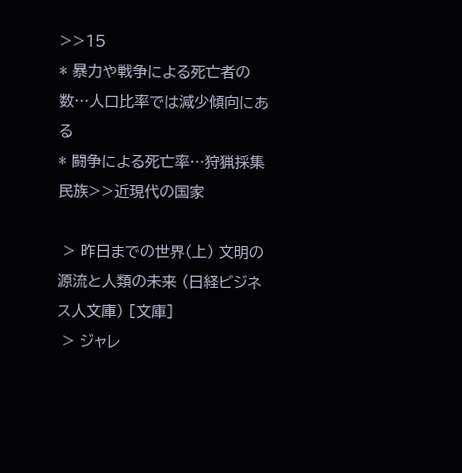>>15
* 暴力や戦争による死亡者の数…人口比率では減少傾向にある
* 闘争による死亡率…狩猟採集民族>>近現代の国家

 > 昨日までの世界(上) 文明の源流と人類の未来 (日経ビジネス人文庫) [文庫]
 > ジャレ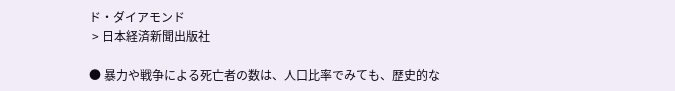ド・ダイアモンド
 > 日本経済新聞出版社

● 暴力や戦争による死亡者の数は、人口比率でみても、歴史的な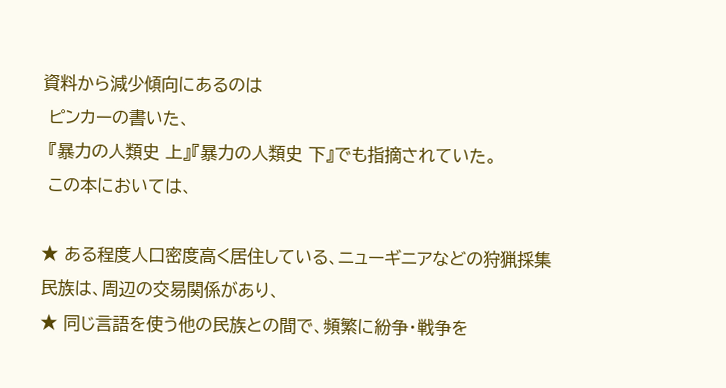資料から減少傾向にあるのは
 ピンカーの書いた、
 『暴力の人類史 上』『暴力の人類史 下』でも指摘されていた。
 この本においては、

★ ある程度人口密度高く居住している、ニューギニアなどの狩猟採集民族は、周辺の交易関係があり、
★ 同じ言語を使う他の民族との間で、頻繁に紛争・戦争を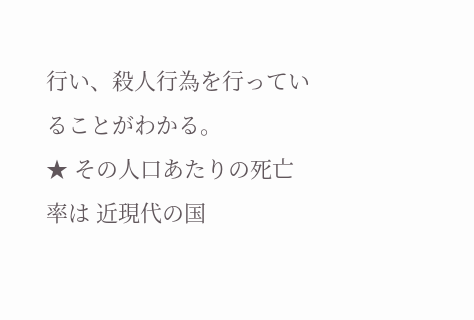行い、殺人行為を行っていることがわかる。
★ その人口あたりの死亡率は 近現代の国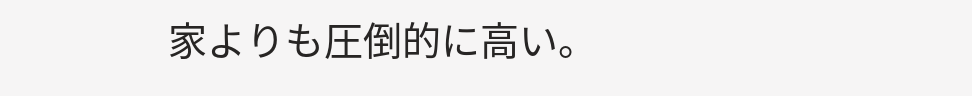家よりも圧倒的に高い。